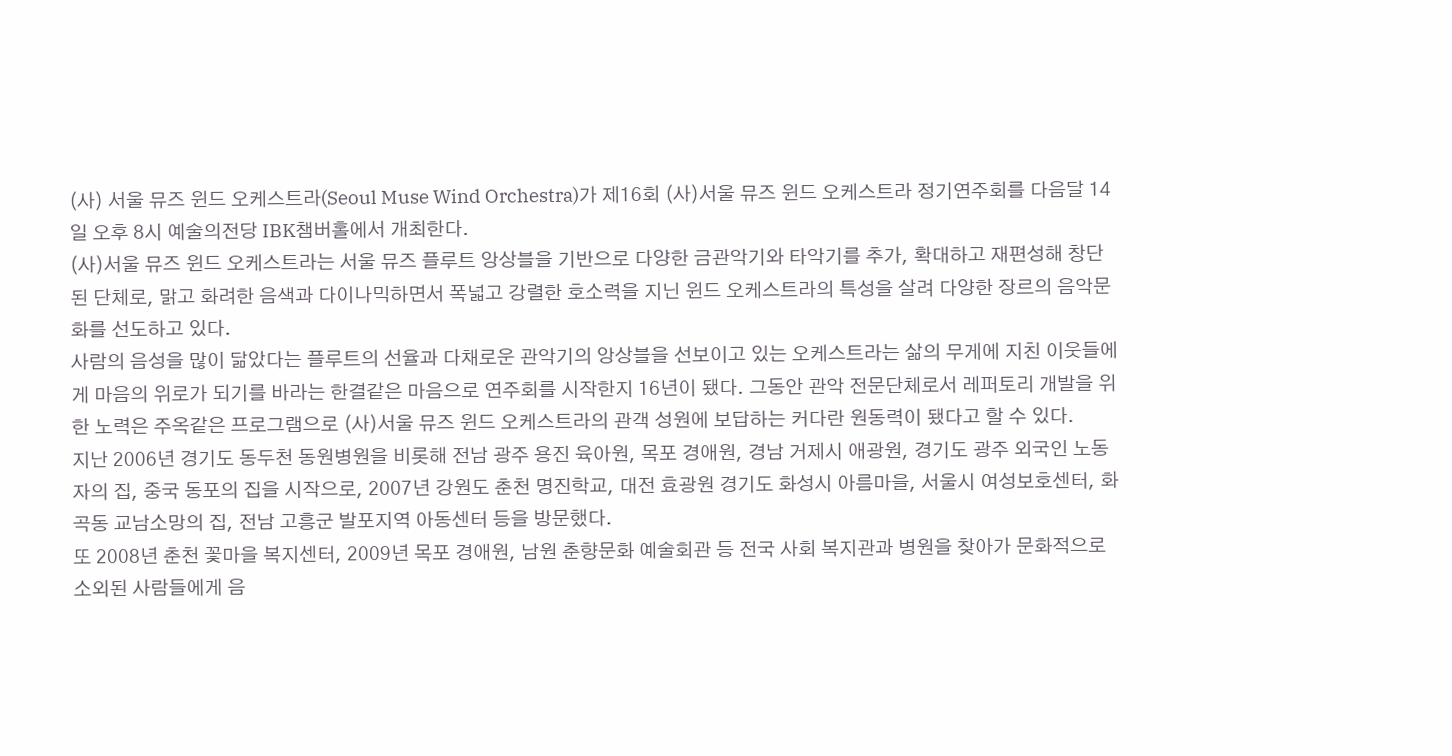(사) 서울 뮤즈 윈드 오케스트라(Seoul Muse Wind Orchestra)가 제16회 (사)서울 뮤즈 윈드 오케스트라 정기연주회를 다음달 14일 오후 8시 예술의전당 IBK챔버홀에서 개최한다.
(사)서울 뮤즈 윈드 오케스트라는 서울 뮤즈 플루트 앙상블을 기반으로 다양한 금관악기와 타악기를 추가, 확대하고 재편성해 창단된 단체로, 맑고 화려한 음색과 다이나믹하면서 폭넓고 강렬한 호소력을 지닌 윈드 오케스트라의 특성을 살려 다양한 장르의 음악문화를 선도하고 있다.
사람의 음성을 많이 닮았다는 플루트의 선율과 다채로운 관악기의 앙상블을 선보이고 있는 오케스트라는 삶의 무게에 지친 이웃들에게 마음의 위로가 되기를 바라는 한결같은 마음으로 연주회를 시작한지 16년이 됐다. 그동안 관악 전문단체로서 레퍼토리 개발을 위한 노력은 주옥같은 프로그램으로 (사)서울 뮤즈 윈드 오케스트라의 관객 성원에 보답하는 커다란 원동력이 됐다고 할 수 있다.
지난 2006년 경기도 동두천 동원병원을 비롯해 전남 광주 용진 육아원, 목포 경애원, 경남 거제시 애광원, 경기도 광주 외국인 노동자의 집, 중국 동포의 집을 시작으로, 2007년 강원도 춘천 명진학교, 대전 효광원 경기도 화성시 아름마을, 서울시 여성보호센터, 화곡동 교남소망의 집, 전남 고흥군 발포지역 아동센터 등을 방문했다.
또 2008년 춘천 꽃마을 복지센터, 2009년 목포 경애원, 남원 춘향문화 예술회관 등 전국 사회 복지관과 병원을 찾아가 문화적으로 소외된 사람들에게 음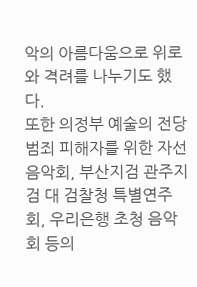악의 아름다움으로 위로와 격려를 나누기도 했다.
또한 의정부 예술의 전당 범죄 피해자를 위한 자선음악회, 부산지검 관주지검 대 검찰청 특별연주회, 우리은행 초청 음악회 등의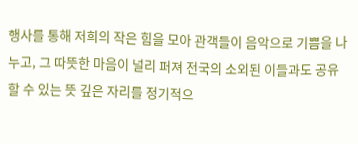행사를 통해 저희의 작은 힘을 모아 관객들이 음악으로 기쁨을 나누고, 그 따뜻한 마음이 널리 퍼져 전국의 소외된 이들과도 공유할 수 있는 뜻 깊은 자리를 정기적으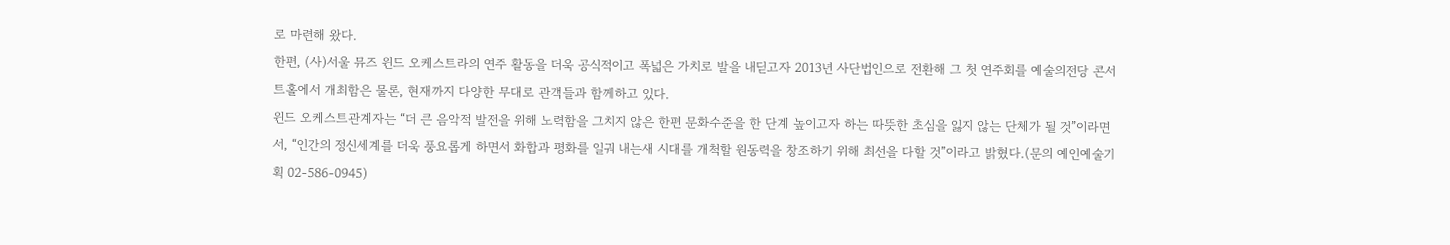로 마련해 왔다.
한편, (사)서울 뮤즈 윈드 오케스트라의 연주 활동을 더욱 공식적이고 폭넓은 가치로 발을 내딛고자 2013년 사단법인으로 전환해 그 첫 연주회를 예술의전당 콘서트홀에서 개최함은 물론, 현재까지 다양한 무대로 관객들과 함께하고 있다.
윈드 오케스트관계자는 “더 큰 음악적 발전을 위해 노력함을 그치지 않은 한편 문화수준을 한 단계 높이고자 하는 따뜻한 초심을 잃지 않는 단체가 될 것”이라면서, “인간의 정신세계를 더욱 풍요롭게 하면서 화합과 평화를 일궈 내는새 시대를 개척할 원동력을 창조하기 위해 최선을 다할 것”이라고 밝혔다.(문의 예인예술기획 02-586-0945)